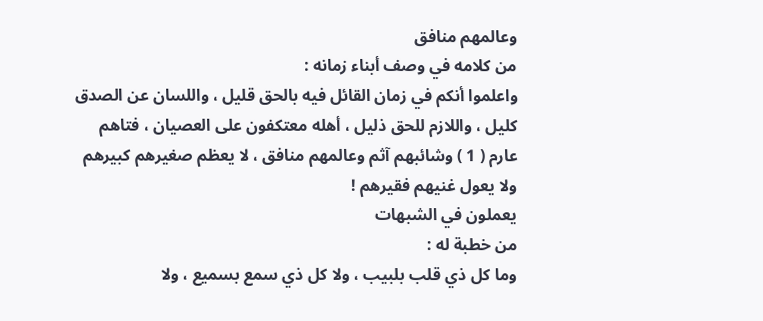وعالمهم منافق
من كلامه في وصف أبناء زمانه :
واعلموا أنكم في زمان القائل فيه بالحق قليل ، واللسان عن الصدق
كليل ، واللازم للحق ذليل ، أهله معتكفون على العصيان ، فتاهم
عارم ( 1 ) وشائبهم آثم وعالمهم منافق ، لا يعظم صغيرهم كبيرهم
ولا يعول غنيهم فقيرهم !
يعملون في الشبهات
من خطبة له :
وما كل ذي قلب بلبيب ، ولا كل ذي سمع بسميع ، ولا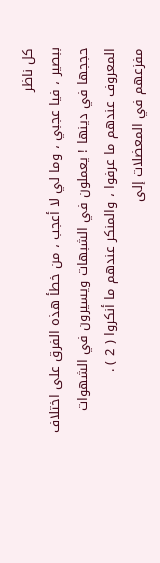كل ناظر
ببصير ، فيا عجبي ، وما لي لا أعجب ، من خطأ هذه الفرق على اختلاف
حججها في دينها ! يعملون في الشبهات ويسيرون في الشهوات
المعروف عندهم ما عرفوا ، والمنكر عندهم ما أنكروا ( 2 ) .
مفزعهم في المعضلات إلى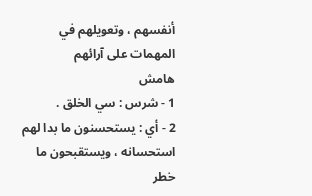أنفسهم ، وتعويلهم في المهمات على آرائهم
هامش
1 - شرس : سي الخلق .
2 - أي : يستحسنون ما بدا لهم استحسانه ، ويستقبحون ما خطر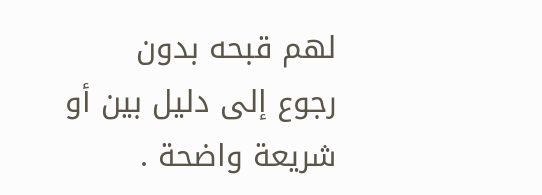لهم قبحه بدون
رجوع إلى دليل بين أو شريعة واضحة .